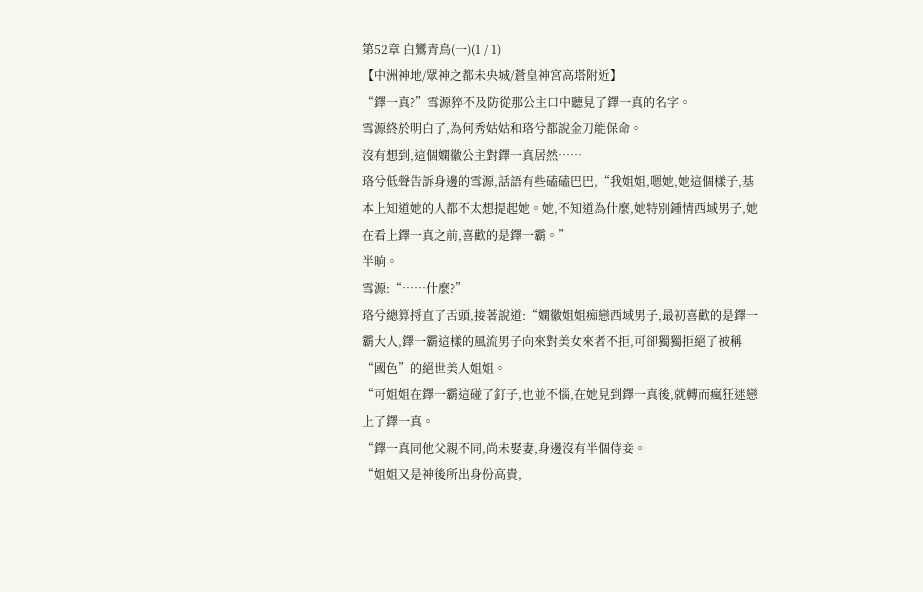第52章 白鸞青鳥(一)(1 / 1)
【中洲神地/眾神之都未央城/蒼皇神宮高塔附近】
“鐸一真?”雪源猝不及防從那公主口中聽見了鐸一真的名字。
雪源終於明白了,為何秀姑姑和珞兮都說金刀能保命。
沒有想到,這個嫻徽公主對鐸一真居然……
珞兮低聲告訴身邊的雪源,話語有些磕磕巴巴,“我姐姐,嗯她,她這個樣子,基本上知道她的人都不太想提起她。她,不知道為什麼,她特別鍾情西域男子,她在看上鐸一真之前,喜歡的是鐸一霸。”
半晌。
雪源:“……什麼?”
珞兮總算捋直了舌頭,接著說道:“嫻徽姐姐痴戀西域男子,最初喜歡的是鐸一霸大人,鐸一霸這樣的風流男子向來對美女來者不拒,可卻獨獨拒絕了被稱“國色”的絕世美人姐姐。
“可姐姐在鐸一霸這碰了釘子,也並不惱,在她見到鐸一真後,就轉而瘋狂迷戀上了鐸一真。
“鐸一真同他父親不同,尚未娶妻,身邊沒有半個侍妾。
“姐姐又是神後所出身份高貴,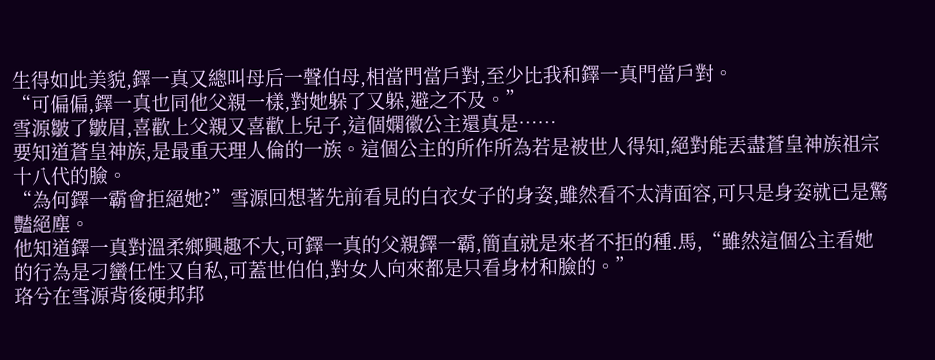生得如此美貌,鐸一真又總叫母后一聲伯母,相當門當戶對,至少比我和鐸一真門當戶對。
“可偏偏,鐸一真也同他父親一樣,對她躲了又躲,避之不及。”
雪源皺了皺眉,喜歡上父親又喜歡上兒子,這個嫻徽公主還真是……
要知道蒼皇神族,是最重天理人倫的一族。這個公主的所作所為若是被世人得知,絕對能丟盡蒼皇神族祖宗十八代的臉。
“為何鐸一霸會拒絕她?”雪源回想著先前看見的白衣女子的身姿,雖然看不太清面容,可只是身姿就已是驚豔絕塵。
他知道鐸一真對溫柔鄉興趣不大,可鐸一真的父親鐸一霸,簡直就是來者不拒的種.馬,“雖然這個公主看她的行為是刁蠻任性又自私,可蓋世伯伯,對女人向來都是只看身材和臉的。”
珞兮在雪源背後硬邦邦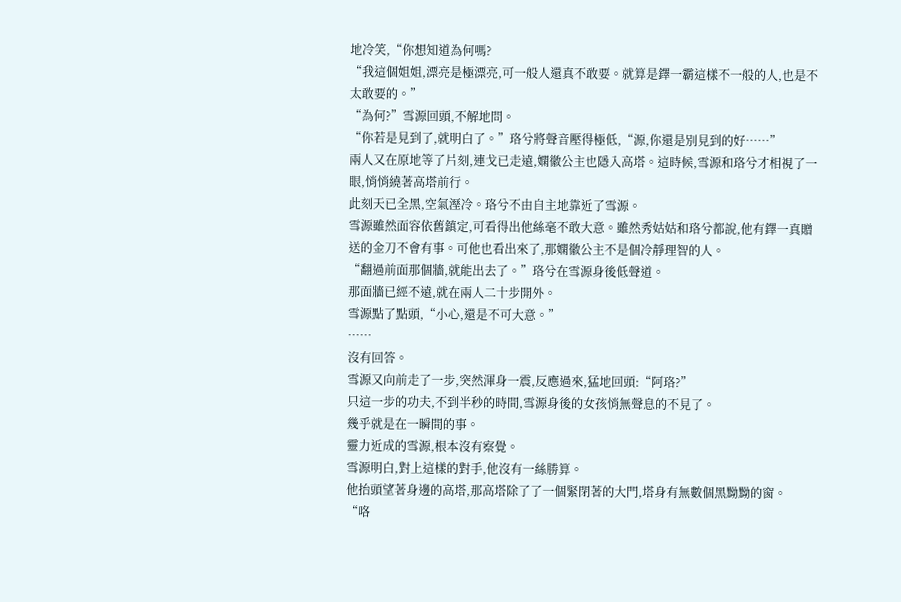地冷笑,“你想知道為何嗎?
“我這個姐姐,漂亮是極漂亮,可一般人還真不敢要。就算是鐸一霸這樣不一般的人,也是不太敢要的。”
“為何?”雪源回頭,不解地問。
“你若是見到了,就明白了。”珞兮將聲音壓得極低,“源,你還是別見到的好……”
兩人又在原地等了片刻,連戈已走遠,嫻徽公主也隱入高塔。這時候,雪源和珞兮才相視了一眼,悄悄繞著高塔前行。
此刻天已全黑,空氣溼冷。珞兮不由自主地靠近了雪源。
雪源雖然面容依舊鎮定,可看得出他絲毫不敢大意。雖然秀姑姑和珞兮都說,他有鐸一真贈送的金刀不會有事。可他也看出來了,那嫻徽公主不是個冷靜理智的人。
“翻過前面那個牆,就能出去了。”珞兮在雪源身後低聲道。
那面牆已經不遠,就在兩人二十步開外。
雪源點了點頭,“小心,還是不可大意。”
……
沒有回答。
雪源又向前走了一步,突然渾身一震,反應過來,猛地回頭:“阿珞?”
只這一步的功夫,不到半秒的時間,雪源身後的女孩悄無聲息的不見了。
幾乎就是在一瞬間的事。
靈力近成的雪源,根本沒有察覺。
雪源明白,對上這樣的對手,他沒有一絲勝算。
他抬頭望著身邊的高塔,那高塔除了了一個緊閉著的大門,塔身有無數個黑黝黝的窗。
“咯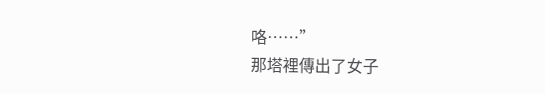咯……”
那塔裡傳出了女子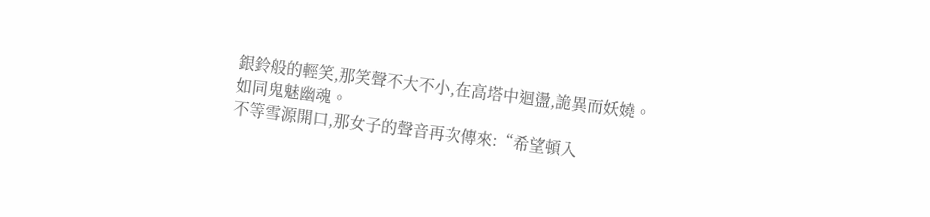銀鈴般的輕笑,那笑聲不大不小,在高塔中迴盪,詭異而妖嬈。
如同鬼魅幽魂。
不等雪源開口,那女子的聲音再次傳來:“希望頓入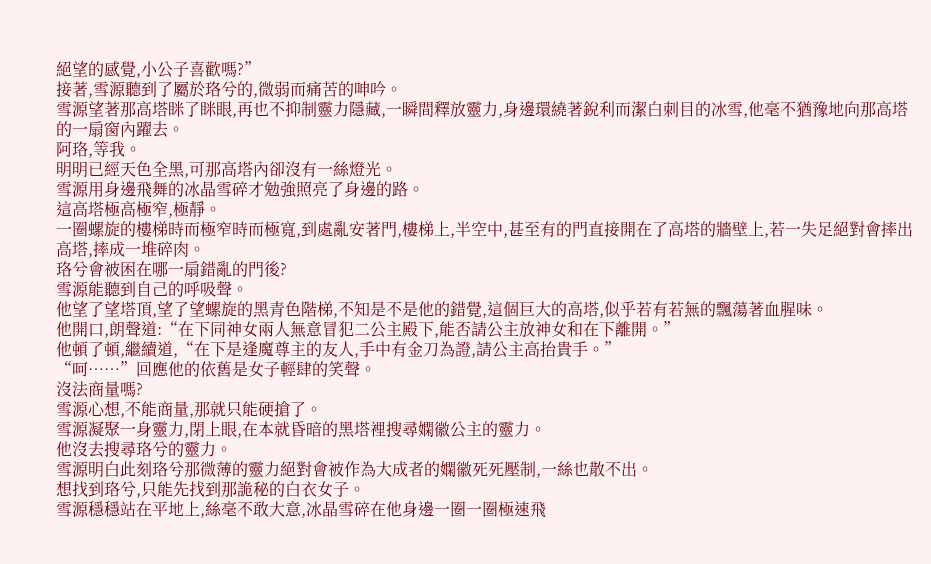絕望的感覺,小公子喜歡嗎?”
接著,雪源聽到了屬於珞兮的,微弱而痛苦的呻吟。
雪源望著那高塔眯了眯眼,再也不抑制靈力隱藏,一瞬間釋放靈力,身邊環繞著銳利而潔白刺目的冰雪,他毫不猶豫地向那高塔的一扇窗內躍去。
阿珞,等我。
明明已經天色全黑,可那高塔內卻沒有一絲燈光。
雪源用身邊飛舞的冰晶雪碎才勉強照亮了身邊的路。
這高塔極高極窄,極靜。
一圈螺旋的樓梯時而極窄時而極寬,到處亂安著門,樓梯上,半空中,甚至有的門直接開在了高塔的牆壁上,若一失足絕對會摔出高塔,摔成一堆碎肉。
珞兮會被困在哪一扇錯亂的門後?
雪源能聽到自己的呼吸聲。
他望了望塔頂,望了望螺旋的黑青色階梯,不知是不是他的錯覺,這個巨大的高塔,似乎若有若無的飄蕩著血腥味。
他開口,朗聲道:“在下同神女兩人無意冒犯二公主殿下,能否請公主放神女和在下離開。”
他頓了頓,繼續道,“在下是逢魔尊主的友人,手中有金刀為證,請公主高抬貴手。”
“呵……”回應他的依舊是女子輕肆的笑聲。
沒法商量嗎?
雪源心想,不能商量,那就只能硬搶了。
雪源凝聚一身靈力,閉上眼,在本就昏暗的黑塔裡搜尋嫻徽公主的靈力。
他沒去搜尋珞兮的靈力。
雪源明白此刻珞兮那微薄的靈力絕對會被作為大成者的嫻徽死死壓制,一絲也散不出。
想找到珞兮,只能先找到那詭秘的白衣女子。
雪源穩穩站在平地上,絲毫不敢大意,冰晶雪碎在他身邊一圈一圈極速飛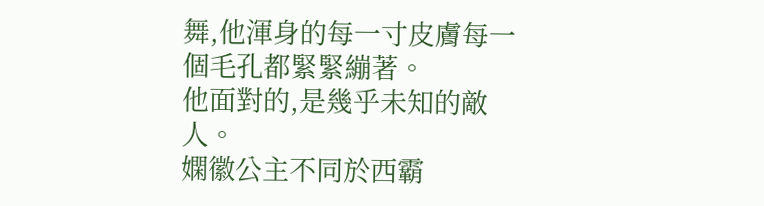舞,他渾身的每一寸皮膚每一個毛孔都緊緊繃著。
他面對的,是幾乎未知的敵人。
嫻徽公主不同於西霸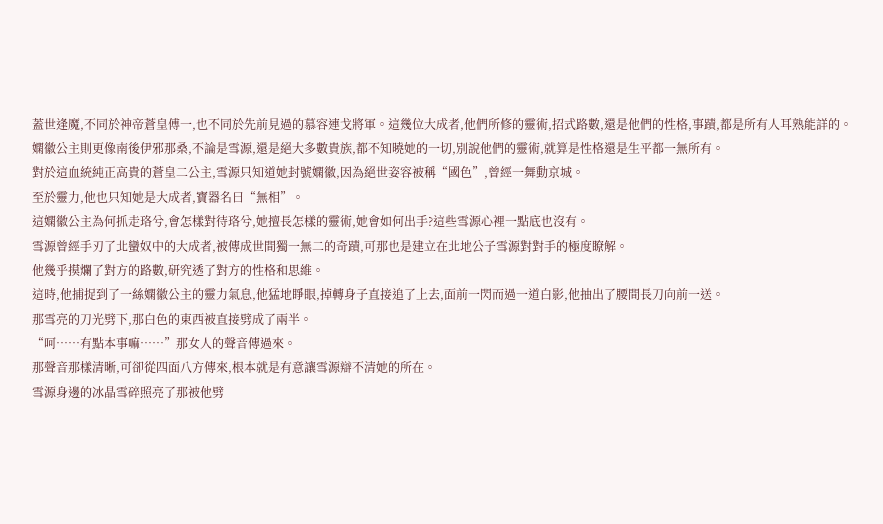蓋世逢魔,不同於神帝蒼皇傅一,也不同於先前見過的慕容連戈將軍。這幾位大成者,他們所修的靈術,招式路數,還是他們的性格,事蹟,都是所有人耳熟能詳的。
嫻徽公主則更像南後伊邪那桑,不論是雪源,還是絕大多數貴族,都不知曉她的一切,別說他們的靈術,就算是性格還是生平都一無所有。
對於這血統純正高貴的蒼皇二公主,雪源只知道她封號嫻徽,因為絕世姿容被稱“國色”,曾經一舞動京城。
至於靈力,他也只知她是大成者,寶器名曰“無相”。
這嫻徽公主為何抓走珞兮,會怎樣對待珞兮,她擅長怎樣的靈術,她會如何出手?這些雪源心裡一點底也沒有。
雪源曾經手刃了北蠻奴中的大成者,被傳成世間獨一無二的奇蹟,可那也是建立在北地公子雪源對對手的極度瞭解。
他幾乎摸爛了對方的路數,研究透了對方的性格和思維。
這時,他捕捉到了一絲嫻徽公主的靈力氣息,他猛地睜眼,掉轉身子直接追了上去,面前一閃而過一道白影,他抽出了腰間長刀向前一送。
那雪亮的刀光劈下,那白色的東西被直接劈成了兩半。
“呵……有點本事嘛……”那女人的聲音傳過來。
那聲音那樣清晰,可卻從四面八方傳來,根本就是有意讓雪源辯不清她的所在。
雪源身邊的冰晶雪碎照亮了那被他劈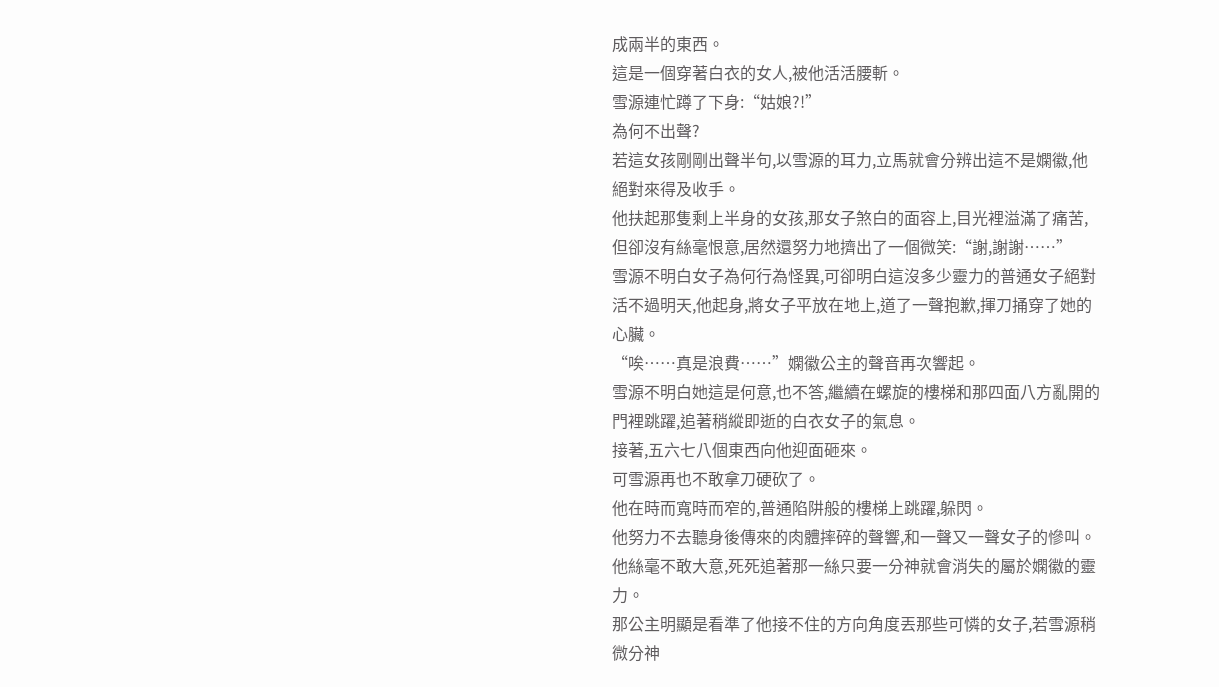成兩半的東西。
這是一個穿著白衣的女人,被他活活腰斬。
雪源連忙蹲了下身:“姑娘?!”
為何不出聲?
若這女孩剛剛出聲半句,以雪源的耳力,立馬就會分辨出這不是嫻徽,他絕對來得及收手。
他扶起那隻剩上半身的女孩,那女子煞白的面容上,目光裡溢滿了痛苦,但卻沒有絲毫恨意,居然還努力地擠出了一個微笑:“謝,謝謝……”
雪源不明白女子為何行為怪異,可卻明白這沒多少靈力的普通女子絕對活不過明天,他起身,將女子平放在地上,道了一聲抱歉,揮刀捅穿了她的心臟。
“唉……真是浪費……”嫻徽公主的聲音再次響起。
雪源不明白她這是何意,也不答,繼續在螺旋的樓梯和那四面八方亂開的門裡跳躍,追著稍縱即逝的白衣女子的氣息。
接著,五六七八個東西向他迎面砸來。
可雪源再也不敢拿刀硬砍了。
他在時而寬時而窄的,普通陷阱般的樓梯上跳躍,躲閃。
他努力不去聽身後傳來的肉體摔碎的聲響,和一聲又一聲女子的慘叫。
他絲毫不敢大意,死死追著那一絲只要一分神就會消失的屬於嫻徽的靈力。
那公主明顯是看準了他接不住的方向角度丟那些可憐的女子,若雪源稍微分神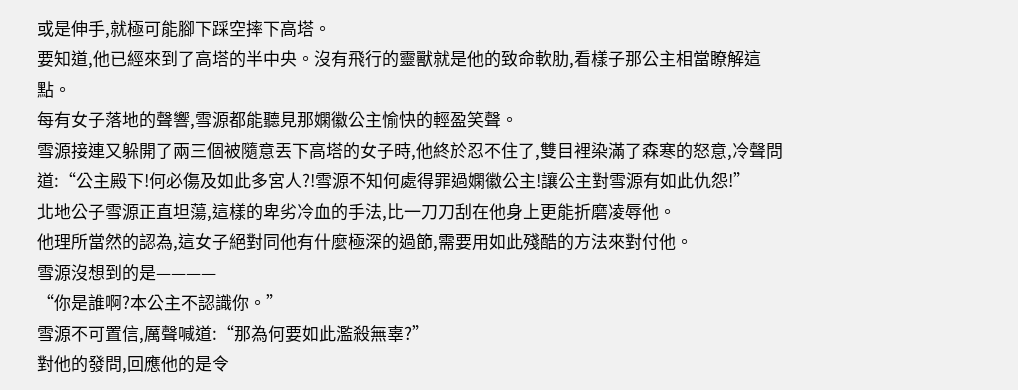或是伸手,就極可能腳下踩空摔下高塔。
要知道,他已經來到了高塔的半中央。沒有飛行的靈獸就是他的致命軟肋,看樣子那公主相當瞭解這點。
每有女子落地的聲響,雪源都能聽見那嫻徽公主愉快的輕盈笑聲。
雪源接連又躲開了兩三個被隨意丟下高塔的女子時,他終於忍不住了,雙目裡染滿了森寒的怒意,冷聲問道:“公主殿下!何必傷及如此多宮人?!雪源不知何處得罪過嫻徽公主!讓公主對雪源有如此仇怨!”
北地公子雪源正直坦蕩,這樣的卑劣冷血的手法,比一刀刀刮在他身上更能折磨凌辱他。
他理所當然的認為,這女子絕對同他有什麼極深的過節,需要用如此殘酷的方法來對付他。
雪源沒想到的是————
“你是誰啊?本公主不認識你。”
雪源不可置信,厲聲喊道:“那為何要如此濫殺無辜?”
對他的發問,回應他的是令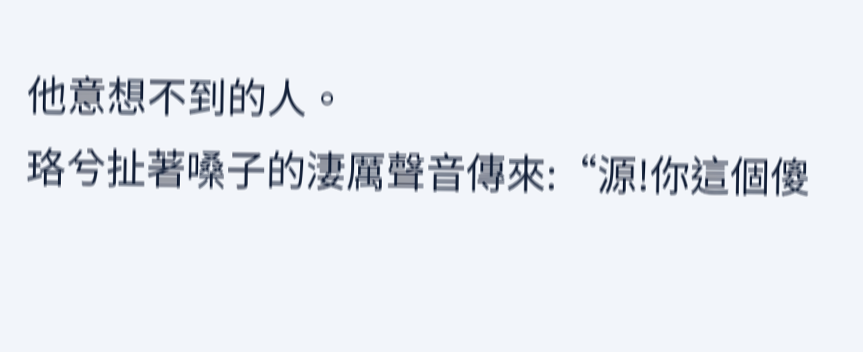他意想不到的人。
珞兮扯著嗓子的淒厲聲音傳來:“源!你這個傻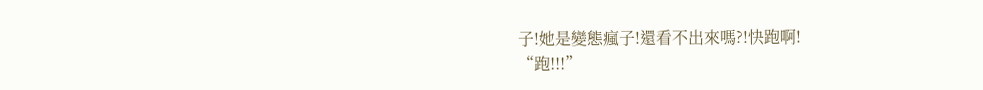子!她是變態瘋子!還看不出來嗎?!快跑啊!
“跑!!!”